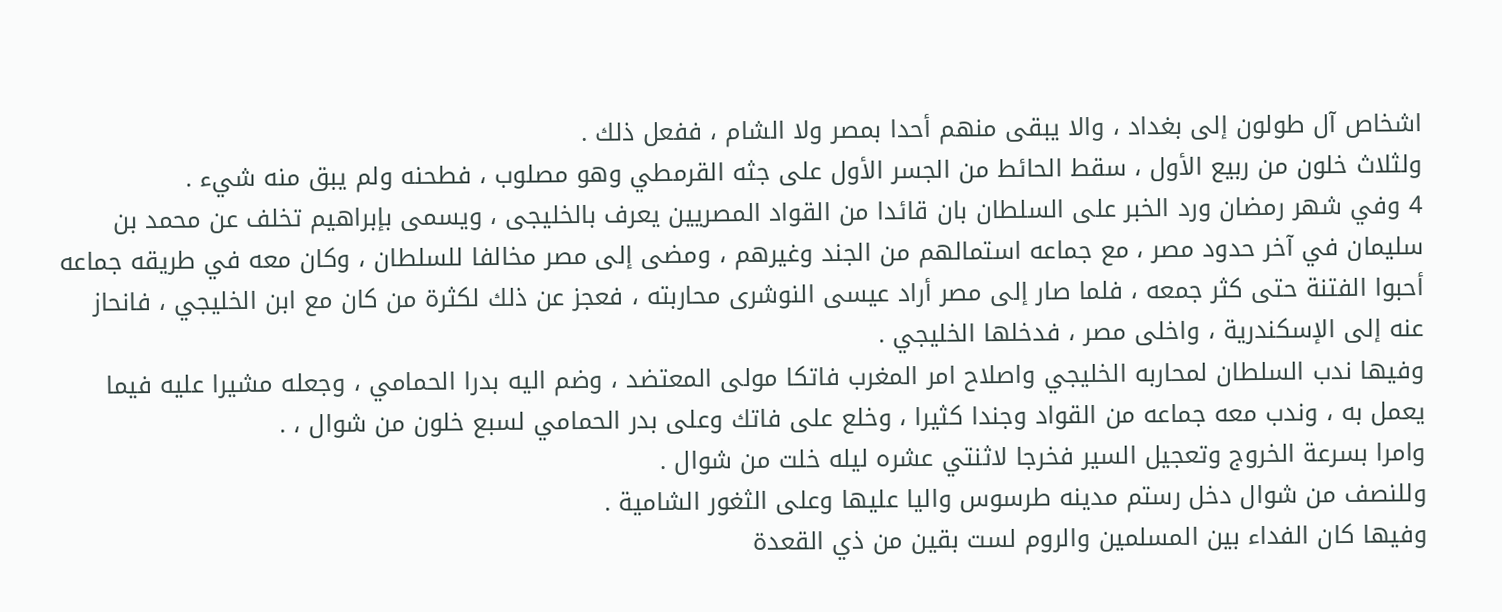اشخاص آل طولون إلى بغداد ، والا يبقى منهم أحدا بمصر ولا الشام ، ففعل ذلك .
ولثلاث خلون من ربيع الأول ، سقط الحائط من الجسر الأول على جثه القرمطي وهو مصلوب ، فطحنه ولم يبق منه شيء .
4 وفي شهر رمضان ورد الخبر على السلطان بان قائدا من القواد المصريين يعرف بالخليجى ، ويسمى بإبراهيم تخلف عن محمد بن سليمان في آخر حدود مصر ، مع جماعه استمالهم من الجند وغيرهم ، ومضى إلى مصر مخالفا للسلطان ، وكان معه في طريقه جماعه أحبوا الفتنة حتى كثر جمعه ، فلما صار إلى مصر أراد عيسى النوشرى محاربته ، فعجز عن ذلك لكثرة من كان مع ابن الخليجي ، فانحاز عنه إلى الإسكندرية ، واخلى مصر ، فدخلها الخليجي .
وفيها ندب السلطان لمحاربه الخليجي واصلاح امر المغرب فاتكا مولى المعتضد ، وضم اليه بدرا الحمامي ، وجعله مشيرا عليه فيما يعمل به ، وندب معه جماعه من القواد وجندا كثيرا ، وخلع على فاتك وعلى بدر الحمامي لسبع خلون من شوال ، .
وامرا بسرعة الخروج وتعجيل السير فخرجا لاثنتي عشره ليله خلت من شوال .
وللنصف من شوال دخل رستم مدينه طرسوس واليا عليها وعلى الثغور الشامية .
وفيها كان الفداء بين المسلمين والروم لست بقين من ذي القعدة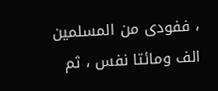، ففودى من المسلمين الف ومائتا نفس ، ثم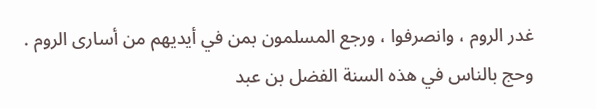غدر الروم ، وانصرفوا ، ورجع المسلمون بمن في أيديهم من أسارى الروم .
وحج بالناس في هذه السنة الفضل بن عبد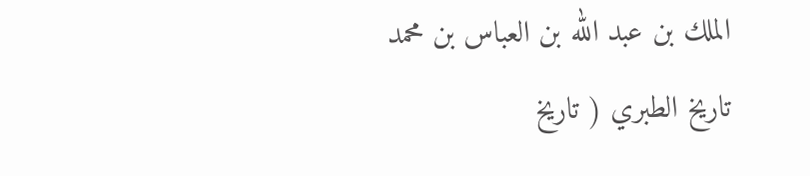الملك بن عبد الله بن العباس بن محمد
تاريخ الطبري ( تاريخ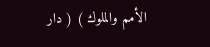الأمم والملوك ) ( دار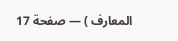المعارف ) — صفحة 17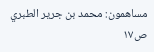مساهمون: محمد بن جرير الطبري
ص١٧